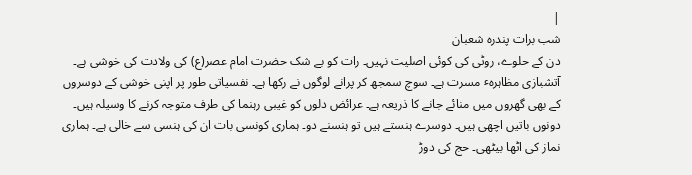|
شب برات پندرہ شعبان
دن کے حلوے، روٹی کی کوئی اصلیت نہیں۔ رات کو بے شک حضرت امام عصر(ع) کی ولادت کی خوشی ہے۔ آتشبازی مظاہرہٴ مسرت ہے۔ سوچ سمجھ کر پرانے لوگوں نے رکھا ہے۔ نفسیاتی طور پر اپنی خوشی کے دوسروں کے بھی گھروں میں منائے جانے کا ذریعہ ہے۔ عرائض دلوں کو غیبی رہنما کی طرف متوجہ کرنے کا وسیلہ ہیں۔ دونوں باتیں اچھی ہیں۔ دوسرے ہنستے ہیں تو ہنسنے دو۔ ہماری کونسی بات ان کی ہنسی سے خالی ہے۔ ہماری نماز کی اٹھا بیٹھی۔ حج کی دوڑ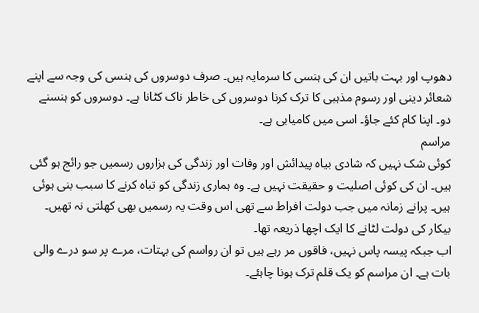دھوپ اور بہت باتیں ان کی ہنسی کا سرمایہ ہیں۔ صرف دوسروں کی ہنسی کی وجہ سے اپنے شعائر دینی اور رسوم مذہبی کا ترک کرنا دوسروں کی خاطر ناک کٹانا ہے۔ دوسروں کو ہنسنے دو۔ اپنا کام کئے جاؤ۔ اسی میں کامیابی ہے۔
مراسم
کوئی شک نہیں کہ شادی بیاہ پیدائش اور وفات اور زندگی کی ہزاروں رسمیں جو رائج ہو گئی ہیں۔ ان کی کوئی اصلیت و حقیقت نہیں ہے۔ وہ ہماری زندگی کو تباہ کرنے کا سبب بنی ہوئی ہیں۔ پرانے زمانہ میں جب دولت افراط سے تھی اس وقت یہ رسمیں بھی کھلتی نہ تھیں۔ بیکار کی دولت لٹانے کا ایک اچھا ذریعہ تھا۔
اب جبکہ پیسہ پاس نہیں، فاقوں مر رہے ہیں تو ان رواسم کی بہتات، مرے پر سو درے والی بات ہے۔ ان مراسم کو یک قلم ترک ہونا چاہئے۔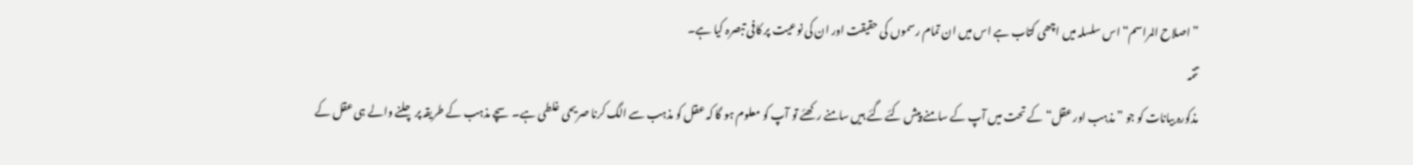”اصلاح المراسم“ اس سلسلہ میں اچھی کتاب ہے اس میں ان تمام رسموں کی حقیقت اور ان کی نوعیت پر کافی تبصرہ کیا ہے۔
تتمہ
مذکورہ بیانات کو جو ”مذہب اور عقل“ کے تحت میں آپ کے سامنے پیش کئے گئے ہیں سامنے رکھئے تو آپ کو معلوم ہو گا کہ عقل کو مذہب سے الگ کرنا صریحی غلطی ہے۔ سچے مذہب کے طریقہ پر چلنے والے ہی عقل کے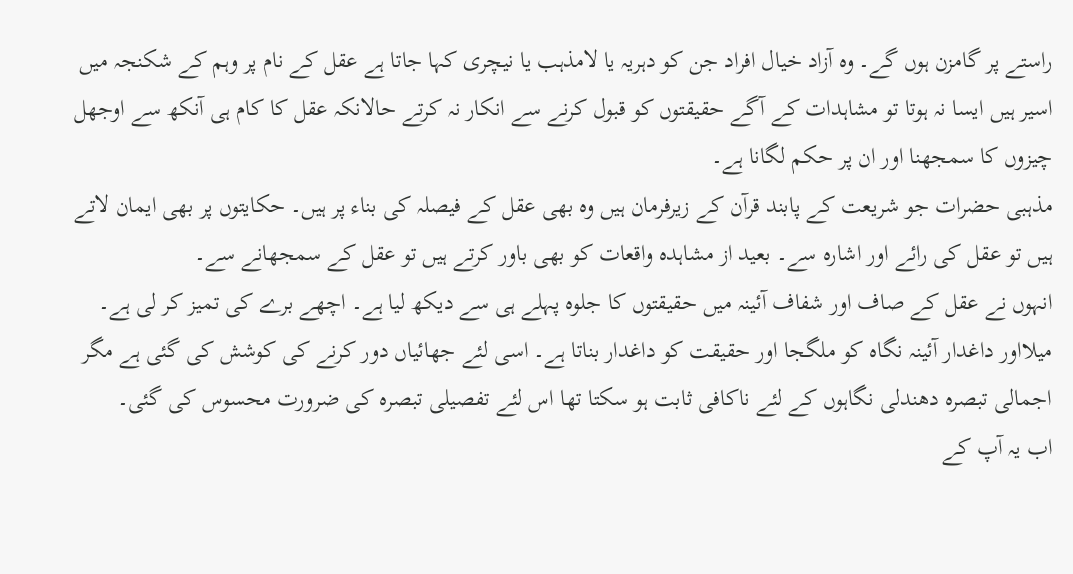راستے پر گامزن ہوں گے۔ وہ آزاد خیال افراد جن کو دہریہ یا لامذہب یا نیچری کہا جاتا ہے عقل کے نام پر وہم کے شکنجہ میں اسیر ہیں ایسا نہ ہوتا تو مشاہدات کے آگے حقیقتوں کو قبول کرنے سے انکار نہ کرتے حالانکہ عقل کا کام ہی آنکھ سے اوجھل چیزوں کا سمجھنا اور ان پر حکم لگانا ہے۔
مذہبی حضرات جو شریعت کے پابند قرآن کے زیرفرمان ہیں وہ بھی عقل کے فیصلہ کی بناء پر ہیں۔ حکایتوں پر بھی ایمان لاتے ہیں تو عقل کی رائے اور اشارہ سے۔ بعید از مشاہدہ واقعات کو بھی باور کرتے ہیں تو عقل کے سمجھانے سے۔
انہوں نے عقل کے صاف اور شفاف آئینہ میں حقیقتوں کا جلوہ پہلے ہی سے دیکھ لیا ہے۔ اچھے برے کی تمیز کر لی ہے۔ میلااور داغدار آئینہ نگاہ کو ملگجا اور حقیقت کو داغدار بناتا ہے۔ اسی لئے جھائیاں دور کرنے کی کوشش کی گئی ہے مگر اجمالی تبصرہ دھندلی نگاہوں کے لئے ناکافی ثابت ہو سکتا تھا اس لئے تفصیلی تبصرہ کی ضرورت محسوس کی گئی۔
اب یہ آپ کے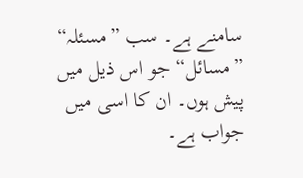سامنے ہے۔ سب ”مسئلہ“ ”مسائل“ جو اس ذیل میں پیش ہوں۔ ان کا اسی میں جواب ہے۔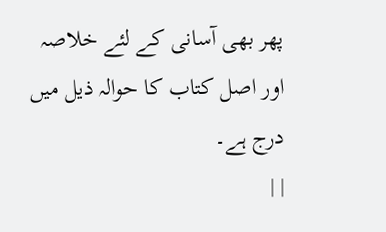پھر بھی آسانی کے لئے خلاصہ اور اصل کتاب کا حوالہ ذیل میں درج ہے۔
| |